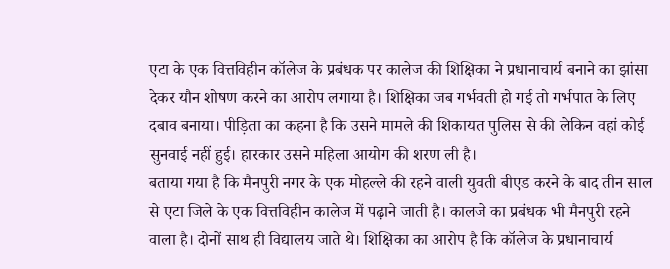एटा के एक वित्तविहीन कॉलेज के प्रबंधक पर कालेज की शिक्षिका ने प्रधानाचार्य बनाने का झांसा देकर यौन शोषण करने का आरोप लगाया है। शिक्षिका जब गर्भवती हो गई तो गर्भपात के लिए दबाव बनाया। पीड़िता का कहना है कि उसने मामले की शिकायत पुलिस से की लेकिन वहां कोई सुनवाई नहीं हुई। हारकार उसने महिला आयोग की शरण ली है।
बताया गया है कि मैनपुरी नगर के एक मोहल्ले की रहने वाली युवती बीएड करने के बाद तीन साल से एटा जिले के एक वित्तविहीन कालेज में पढ़ाने जाती है। कालजे का प्रबंधक भी मैनपुरी रहने वाला है। दोनों साथ ही विद्यालय जाते थे। शिक्षिका का आरोप है कि कॉलेज के प्रधानाचार्य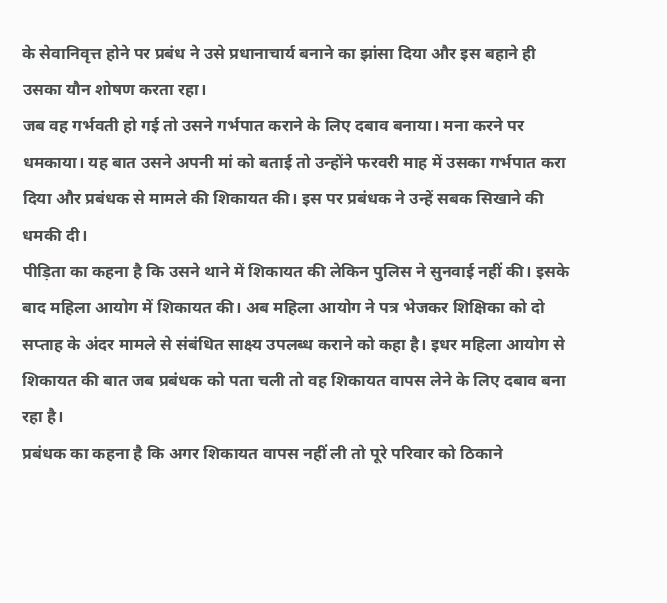के सेवानिवृत्त होने पर प्रबंध ने उसे प्रधानाचार्य बनाने का झांसा दिया और इस बहाने ही उसका यौन शोषण करता रहा।
जब वह गर्भवती हो गई तो उसने गर्भपात कराने के लिए दबाव बनाया। मना करने पर धमकाया। यह बात उसने अपनी मां को बताई तो उन्होंने फरवरी माह में उसका गर्भपात करा दिया और प्रबंधक से मामले की शिकायत की। इस पर प्रबंधक ने उन्हें सबक सिखाने की धमकी दी।
पीड़िता का कहना है कि उसने थाने में शिकायत की लेकिन पुलिस ने सुनवाई नहीं की। इसके बाद महिला आयोग में शिकायत की। अब महिला आयोग ने पत्र भेजकर शिक्षिका को दो सप्ताह के अंदर मामले से संबंधित साक्ष्य उपलब्ध कराने को कहा है। इधर महिला आयोग से शिकायत की बात जब प्रबंधक को पता चली तो वह शिकायत वापस लेने के लिए दबाव बना रहा है।
प्रबंधक का कहना है कि अगर शिकायत वापस नहीं ली तो पूरे परिवार को ठिकाने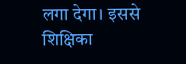लगा देगा। इससे शिक्षिका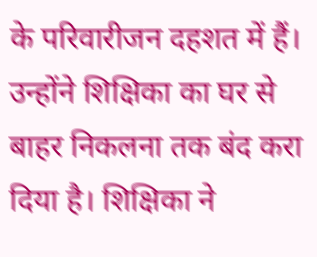के परिवारीजन दहशत में हैं। उन्होंने शिक्षिका का घर से बाहर निकलना तक बंद करा दिया है। शिक्षिका ने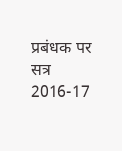प्रबंधक पर सत्र 2016-17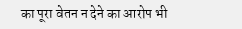का पूरा वेतन न देने का आरोप भी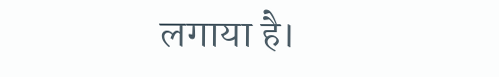लगाया है।